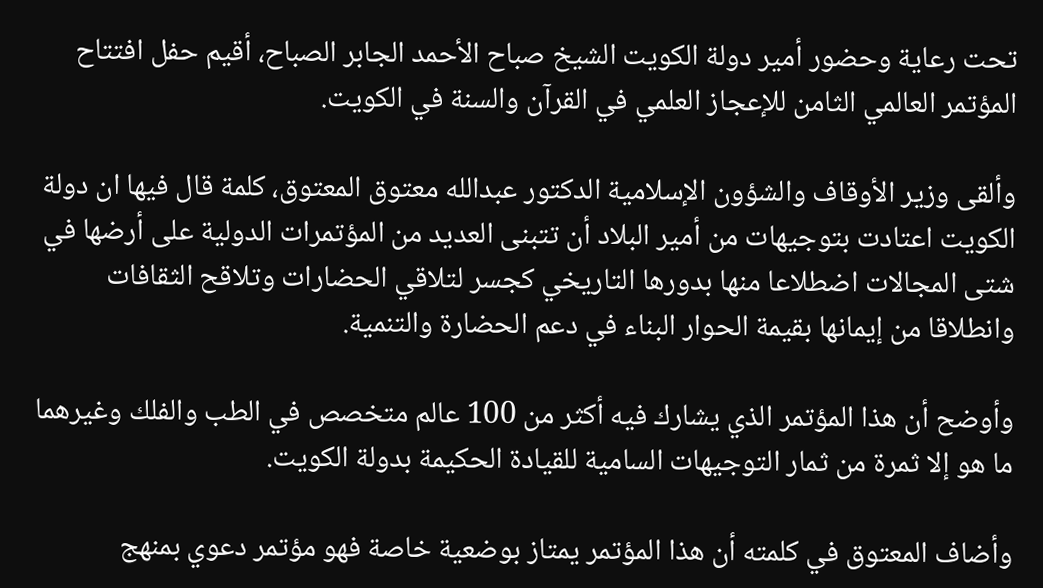تحت رعاية وحضور أمير دولة الكويت الشيخ صباح الأحمد الجابر الصباح، أقيم حفل افتتاح المؤتمر العالمي الثامن للإعجاز العلمي في القرآن والسنة في الكويت.

وألقى وزير الأوقاف والشؤون الإسلامية الدكتور عبدالله معتوق المعتوق، كلمة قال فيها ان دولة الكويت اعتادت بتوجيهات من أمير البلاد أن تتبنى العديد من المؤتمرات الدولية على أرضها في شتى المجالات اضطلاعا منها بدورها التاريخي كجسر لتلاقي الحضارات وتلاقح الثقافات وانطلاقا من إيمانها بقيمة الحوار البناء في دعم الحضارة والتنمية.

وأوضح أن هذا المؤتمر الذي يشارك فيه أكثر من 100 عالم متخصص في الطب والفلك وغيرهما ما هو إلا ثمرة من ثمار التوجيهات السامية للقيادة الحكيمة بدولة الكويت.

وأضاف المعتوق في كلمته أن هذا المؤتمر يمتاز بوضعية خاصة فهو مؤتمر دعوي بمنهج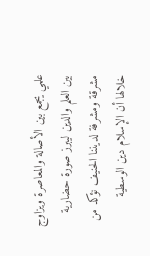علمي يجمع بين الأصالة والمعاصرة ويزاوج بين العلم والدين ليبرز صورة حضارية مشرقة ومشرفة لديننا الحنيف نؤكد من خلالها أن الإسلام دين الوسطية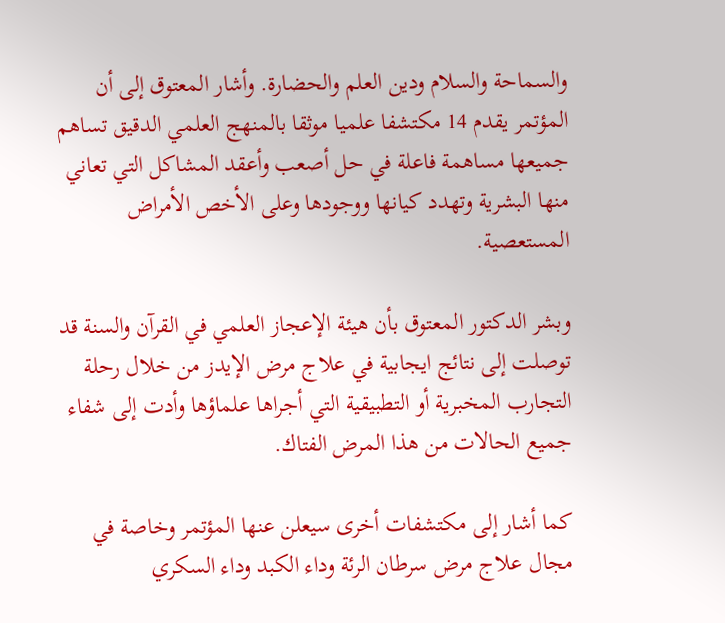والسماحة والسلام ودين العلم والحضارة. وأشار المعتوق إلى أن المؤتمر يقدم 14 مكتشفا علميا موثقا بالمنهج العلمي الدقيق تساهم جميعها مساهمة فاعلة في حل أصعب وأعقد المشاكل التي تعاني منها البشرية وتهدد كيانها ووجودها وعلى الأخص الأمراض المستعصية.

وبشر الدكتور المعتوق بأن هيئة الإعجاز العلمي في القرآن والسنة قد توصلت إلى نتائج ايجابية في علاج مرض الإيدز من خلال رحلة التجارب المخبرية أو التطبيقية التي أجراها علماؤها وأدت إلى شفاء جميع الحالات من هذا المرض الفتاك.

كما أشار إلى مكتشفات أخرى سيعلن عنها المؤتمر وخاصة في مجال علاج مرض سرطان الرئة وداء الكبد وداء السكري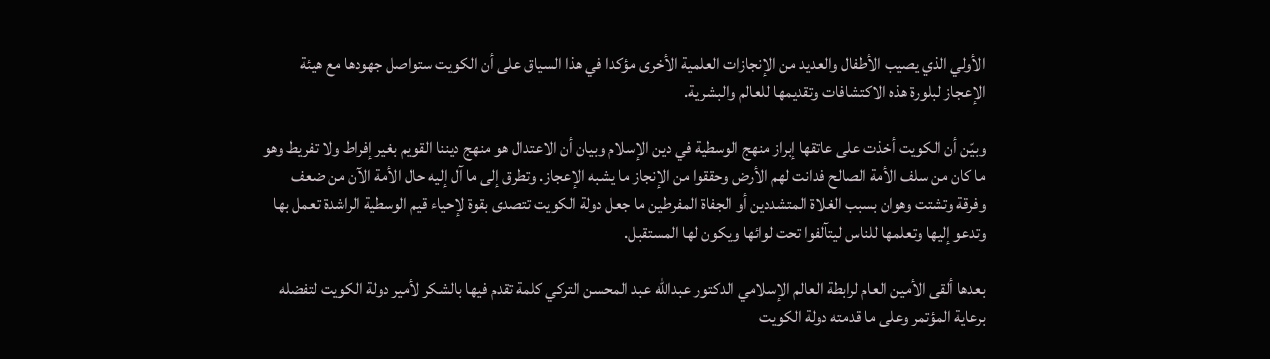الأولي الذي يصيب الأطفال والعديد من الإنجازات العلمية الأخرى مؤكدا في هذا السياق على أن الكويت ستواصل جهودها مع هيئة الإعجاز لبلورة هذه الاكتشافات وتقديمها للعالم والبشرية.

وبيّن أن الكويت أخذت على عاتقها إبراز منهج الوسطية في دين الإسلام وبيان أن الاعتدال هو منهج ديننا القويم بغير إفراط ولا تفريط وهو ما كان من سلف الأمة الصالح فدانت لهم الأرض وحققوا من الإنجاز ما يشبه الإعجاز. وتطرق إلى ما آل إليه حال الأمة الآن من ضعف وفرقة وتشتت وهوان بسبب الغلاة المتشددين أو الجفاة المفرطين ما جعل دولة الكويت تتصدى بقوة لإحياء قيم الوسطية الراشدة تعمل بها وتدعو إليها وتعلمها للناس ليتآلفوا تحت لوائها ويكون لها المستقبل.

بعدها ألقى الأمين العام لرابطة العالم الإسلامي الدكتور عبدالله عبد المحسن التركي كلمة تقدم فيها بالشكر لأمير دولة الكويت لتفضله برعاية المؤتمر وعلى ما قدمته دولة الكويت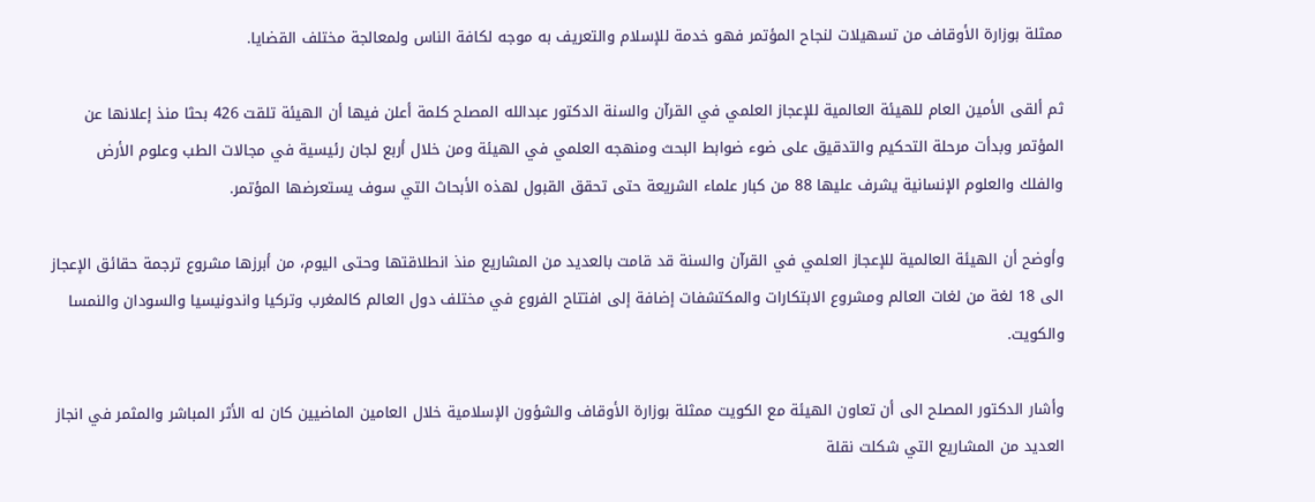ممثلة بوزارة الأوقاف من تسهيلات لنجاح المؤتمر فهو خدمة للإسلام والتعريف به موجه لكافة الناس ولمعالجة مختلف القضايا.

ثم ألقى الأمين العام للهيئة العالمية للإعجاز العلمي في القرآن والسنة الدكتور عبدالله المصلح كلمة أعلن فيها أن الهيئة تلقت 426 بحثا منذ إعلانها عن المؤتمر وبدأت مرحلة التحكيم والتدقيق على ضوء ضوابط البحث ومنهجه العلمي في الهيئة ومن خلال أربع لجان رئيسية في مجالات الطب وعلوم الأرض والفلك والعلوم الإنسانية يشرف عليها 88 من كبار علماء الشريعة حتى تحقق القبول لهذه الأبحاث التي سوف يستعرضها المؤتمر.

وأوضح أن الهيئة العالمية للإعجاز العلمي في القرآن والسنة قد قامت بالعديد من المشاريع منذ انطلاقتها وحتى اليوم، من أبرزها مشروع ترجمة حقائق الإعجاز الى 18 لغة من لغات العالم ومشروع الابتكارات والمكتشفات إضافة إلى افتتاح الفروع في مختلف دول العالم كالمغرب وتركيا واندونيسيا والسودان والنمسا والكويت.

وأشار الدكتور المصلح الى أن تعاون الهيئة مع الكويت ممثلة بوزارة الأوقاف والشؤون الإسلامية خلال العامين الماضيين كان له الأثر المباشر والمثمر في انجاز العديد من المشاريع التي شكلت نقلة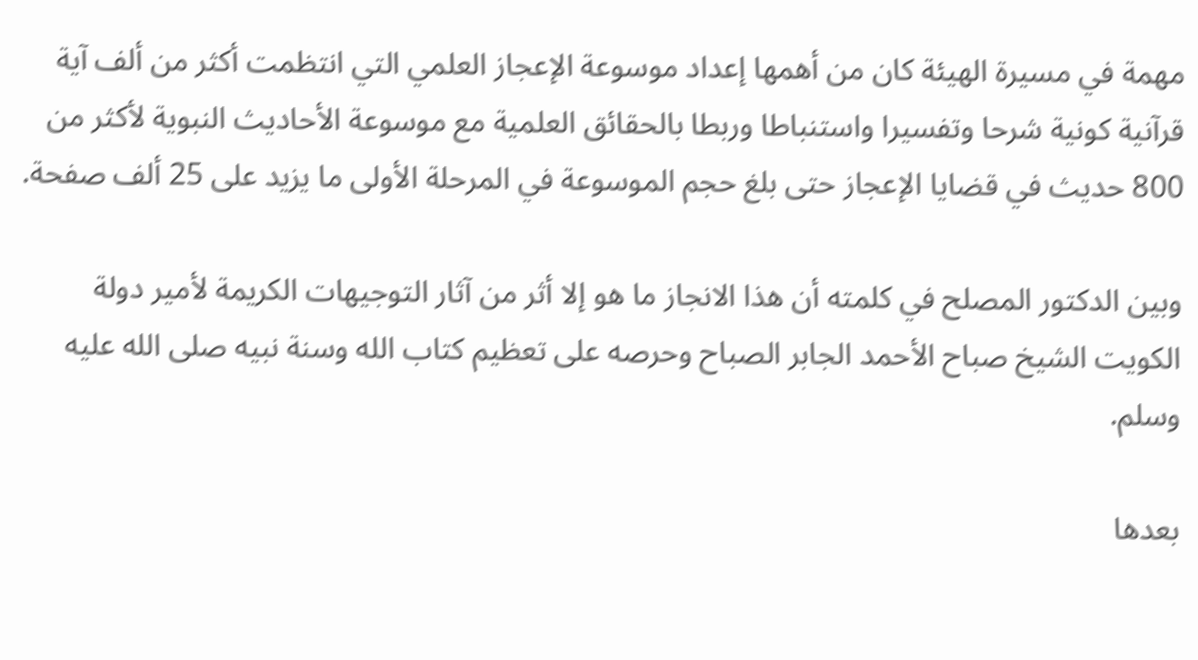مهمة في مسيرة الهيئة كان من أهمها إعداد موسوعة الإعجاز العلمي التي انتظمت أكثر من ألف آية قرآنية كونية شرحا وتفسيرا واستنباطا وربطا بالحقائق العلمية مع موسوعة الأحاديث النبوية لأكثر من 800 حديث في قضايا الإعجاز حتى بلغ حجم الموسوعة في المرحلة الأولى ما يزيد على 25 ألف صفحة.

وبين الدكتور المصلح في كلمته أن هذا الانجاز ما هو إلا أثر من آثار التوجيهات الكريمة لأمير دولة الكويت الشيخ صباح الأحمد الجابر الصباح وحرصه على تعظيم كتاب الله وسنة نبيه صلى الله عليه وسلم.

بعدها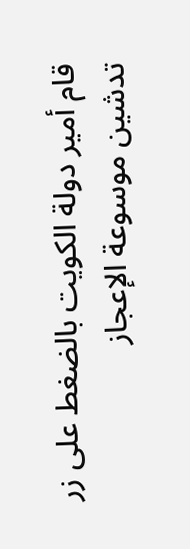قام أمير دولة الكويت بالضغط على زر تدشين موسوعة الإعجاز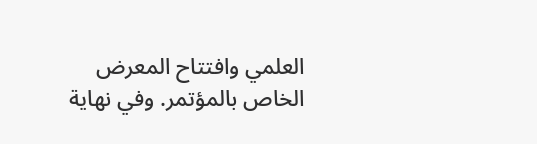العلمي وافتتاح المعرض الخاص بالمؤتمر. وفي نهاية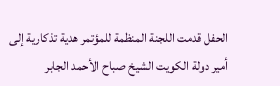الحفل قدمت اللجنة المنظمة للمؤتمر هدية تذكارية إلى أمير دولة الكويت الشيخ صباح الأحمد الجابر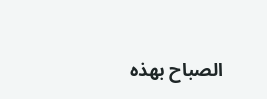الصباح بهذه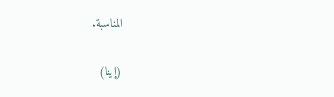المناسبة.

(إينا)